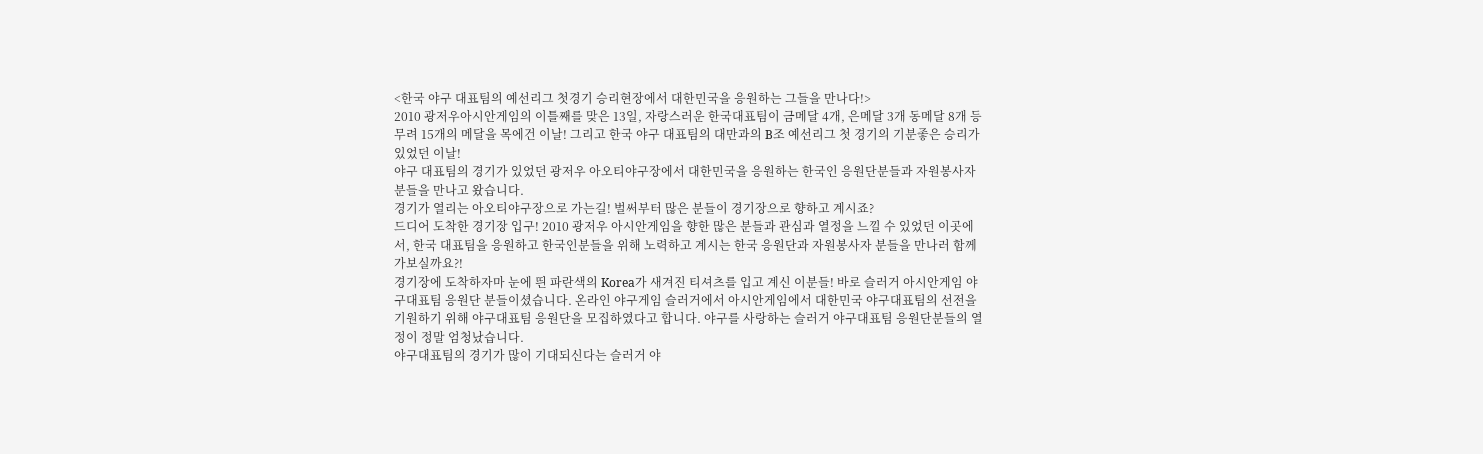<한국 야구 대표팀의 예선리그 첫경기 승리현장에서 대한민국을 응원하는 그들을 만나다!>
2010 광저우아시안게임의 이틀째를 맞은 13일, 자랑스러운 한국대표팀이 금메달 4개, 은메달 3개 동메달 8개 등 무려 15개의 메달을 목에건 이날! 그리고 한국 야구 대표팀의 대만과의 B조 예선리그 첫 경기의 기분좋은 승리가 있었던 이날!
야구 대표팀의 경기가 있었던 광저우 아오티야구장에서 대한민국을 응원하는 한국인 응원단분들과 자원봉사자분들을 만나고 왔습니다.
경기가 열리는 아오티야구장으로 가는길! 벌써부터 많은 분들이 경기장으로 향하고 계시죠?
드디어 도착한 경기장 입구! 2010 광저우 아시안게임을 향한 많은 분들과 관심과 열정을 느낄 수 있었던 이곳에서, 한국 대표팀을 응원하고 한국인분들을 위해 노력하고 계시는 한국 응원단과 자원봉사자 분들을 만나러 함께 가보실까요?!
경기장에 도착하자마 눈에 띈 파란색의 Korea가 새겨진 티셔츠를 입고 계신 이분들! 바로 슬러거 아시안게임 야구대표팀 응원단 분들이셨습니다. 온라인 야구게임 슬러거에서 아시안게임에서 대한민국 야구대표팀의 선전을 기원하기 위해 야구대표팀 응원단을 모집하였다고 합니다. 야구를 사랑하는 슬러거 야구대표팀 응원단분들의 열정이 정말 엄청났습니다.
야구대표팀의 경기가 많이 기대되신다는 슬러거 야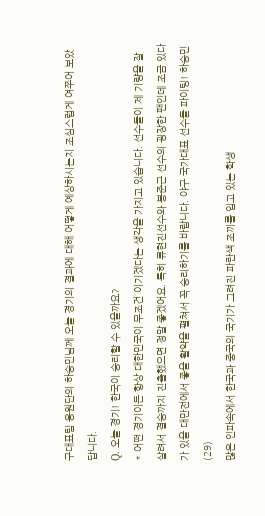구대표팀 응원단의 하승민님께 오늘 경기의 결과에 대해 어떻게 예상하시는지 조심스럽게 여쭈어 보았답니다.
Q. 오늘 경기! 한국이 승리할 수 있을까요?
* 어떤 경기이든 항상 대한민국이 무조건 이기겠다는 생각을 가지고 있습니다. 선수들이 제 기량을 잘 살려서 결승까지 진출했으면 정말 좋겠어요. 특히 류현진선수와 봉준근 선수의 굉장한 팬인데 조금 있다가 있을 대만전에서 좋을 활약을 펼쳐서 꼭 승리하기를 바랍니다. 야구 국가대표 선수들 파이팅! 하승민(29)
많은 인파속에서 한국과 중국의 국기가 그려진 파란색 조끼를 입고 있는 학생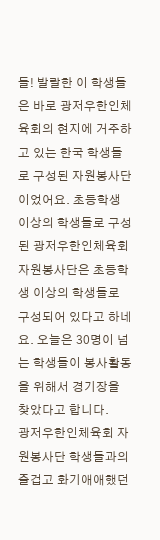들! 발랄한 이 학생들은 바로 광저우한인체육회의 현지에 거주하고 있는 한국 학생들로 구성된 자원봉사단이었어요. 초등학생 이상의 학생들로 구성된 광저우한인체육회 자원봉사단은 초등학생 이상의 학생들로 구성되어 있다고 하네요. 오늘은 30명이 넘는 학생들이 봉사활동을 위해서 경기장을 찾았다고 합니다.
광저우한인체육회 자원봉사단 학생들과의 즐겁고 화기애애했던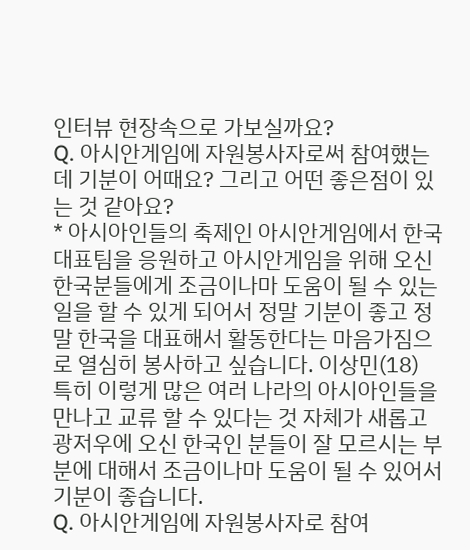인터뷰 현장속으로 가보실까요?
Q. 아시안게임에 자원봉사자로써 참여했는데 기분이 어때요? 그리고 어떤 좋은점이 있는 것 같아요?
* 아시아인들의 축제인 아시안게임에서 한국대표팀을 응원하고 아시안게임을 위해 오신 한국분들에게 조금이나마 도움이 될 수 있는 일을 할 수 있게 되어서 정말 기분이 좋고 정말 한국을 대표해서 활동한다는 마음가짐으로 열심히 봉사하고 싶습니다. 이상민(18)
특히 이렇게 많은 여러 나라의 아시아인들을 만나고 교류 할 수 있다는 것 자체가 새롭고 광저우에 오신 한국인 분들이 잘 모르시는 부분에 대해서 조금이나마 도움이 될 수 있어서 기분이 좋습니다.
Q. 아시안게임에 자원봉사자로 참여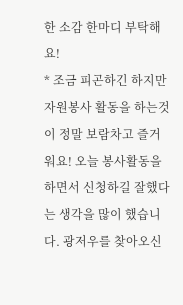한 소감 한마디 부탁해요!
* 조금 피곤하긴 하지만 자원봉사 활동을 하는것이 정말 보람차고 즐거워요! 오늘 봉사활동을 하면서 신청하길 잘했다는 생각을 많이 했습니다. 광저우를 찾아오신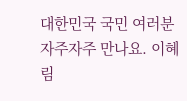대한민국 국민 여러분 자주자주 만나요. 이혜림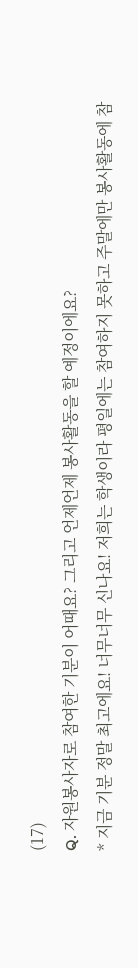(17)
Q. 자원봉사자로 참여한 기분이 어때요? 그리고 언제언제 봉사활동을 할 예정이에요?
* 지금 기분 정말 최고에요! 너무너무 신나요! 저희는 학생이라 평일에는 참여하지 못하고 주말에만 봉사활동에 참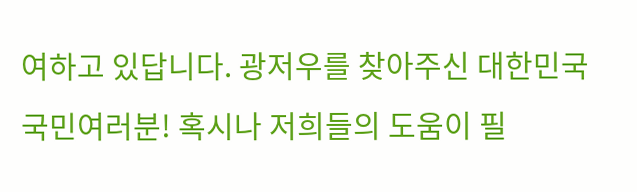여하고 있답니다. 광저우를 찾아주신 대한민국 국민여러분! 혹시나 저희들의 도움이 필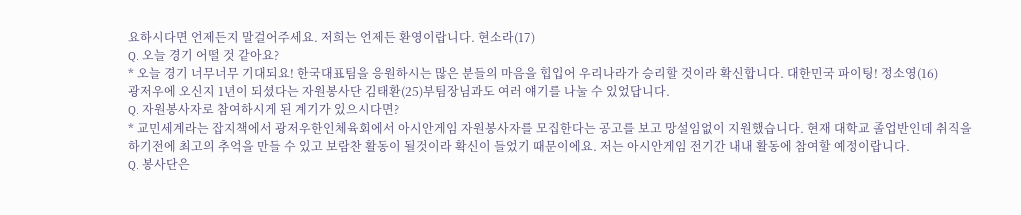요하시다면 언제든지 말걸어주세요. 저희는 언제든 환영이랍니다. 현소라(17)
Q. 오늘 경기 어떨 것 같아요?
* 오늘 경기 너무너무 기대되요! 한국대표팀을 응원하시는 많은 분들의 마음을 힙입어 우리나라가 승리할 것이라 확신합니다. 대한민국 파이팅! 정소영(16)
광저우에 오신지 1년이 되셨다는 자원봉사단 김태환(25)부팀장님과도 여러 얘기를 나눌 수 있었답니다.
Q. 자원봉사자로 참여하시게 된 계기가 있으시다면?
* 교민세계라는 잡지책에서 광저우한인체육회에서 아시안게임 자원봉사자를 모집한다는 공고를 보고 망설임없이 지원했습니다. 현재 대학교 졸업반인데 취직을 하기전에 최고의 추억을 만들 수 있고 보람찬 활동이 될것이라 확신이 들었기 때문이에요. 저는 아시안게임 전기간 내내 활동에 참여할 예정이랍니다.
Q. 봉사단은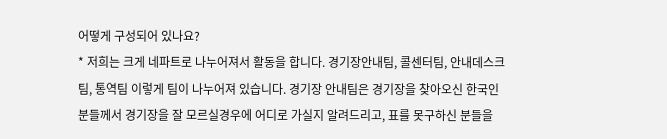어떻게 구성되어 있나요?
* 저희는 크게 네파트로 나누어져서 활동을 합니다. 경기장안내팀, 콜센터팀, 안내데스크팀, 통역팀 이렇게 팀이 나누어져 있습니다. 경기장 안내팀은 경기장을 찾아오신 한국인분들께서 경기장을 잘 모르실경우에 어디로 가실지 알려드리고, 표를 못구하신 분들을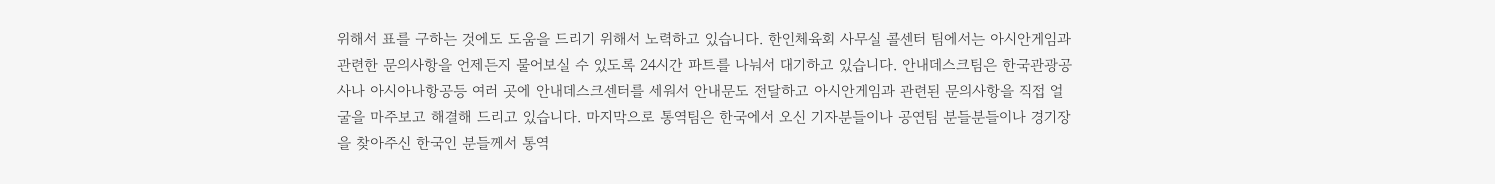위해서 표를 구하는 것에도 도움을 드리기 위해서 노력하고 있습니다. 한인체육회 사무실 콜센터 팀에서는 아시안게임과 관련한 문의사항을 언제든지 물어보실 수 있도록 24시간 파트를 나눠서 대기하고 있습니다. 안내데스크팀은 한국관광공사나 아시아나항공등 여러 곳에 안내데스크센터를 세워서 안내문도 전달하고 아시안게임과 관련된 문의사항을 직접 얼굴을 마주보고 해결해 드리고 있습니다. 마지막으로 통역팀은 한국에서 오신 기자분들이나 공연팀 분들분들이나 경기장을 찾아주신 한국인 분들께서 통역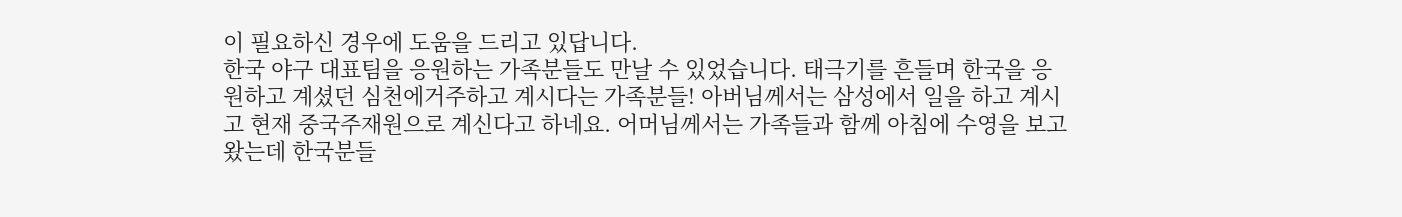이 필요하신 경우에 도움을 드리고 있답니다.
한국 야구 대표팀을 응원하는 가족분들도 만날 수 있었습니다. 태극기를 흔들며 한국을 응원하고 계셨던 심천에거주하고 계시다는 가족분들! 아버님께서는 삼성에서 일을 하고 계시고 현재 중국주재원으로 계신다고 하네요. 어머님께서는 가족들과 함께 아침에 수영을 보고 왔는데 한국분들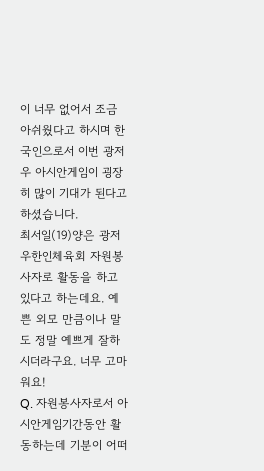이 너무 없어서 조금 아쉬웠다고 하시며 한국인으로서 이번 광저우 아시안게임이 굉장히 많이 기대가 된다고 하셨습니다.
최서일(19)양은 광저우한인체육회 자원봉사자로 활동을 하고 있다고 하는데요. 예쁜 외모 만큼이나 말도 정말 예쁘게 잘하시더라구요. 너무 고마워요!
Q. 자원봉사자로서 아시안게임기간동안 활동하는데 기분이 어떠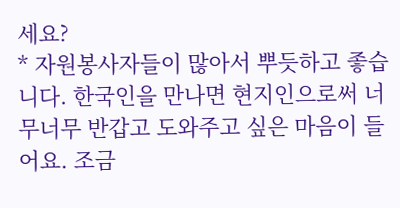세요?
* 자원봉사자들이 많아서 뿌듯하고 좋습니다. 한국인을 만나면 현지인으로써 너무너무 반갑고 도와주고 싶은 마음이 들어요. 조금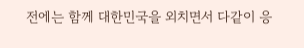전에는 함께 대한민국을 외치면서 다같이 응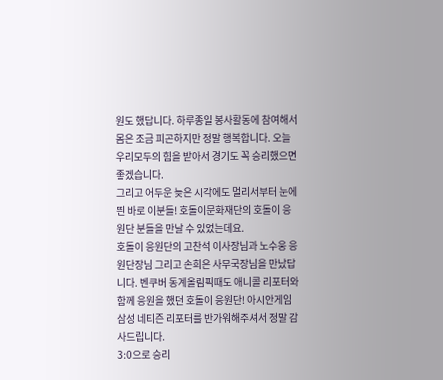원도 했답니다. 하루종일 봉사활동에 참여해서 몸은 조금 피곤하지만 정말 행복합니다. 오늘 우리모두의 힘을 받아서 경기도 꼭 승리했으면 좋겠습니다.
그리고 어두운 늦은 시각에도 멀리서부터 눈에 띈 바로 이분들! 호돌이문화재단의 호돌이 응원단 분들을 만날 수 있었는데요.
호돌이 응원단의 고찬석 이사장님과 노수웅 응원단장님 그리고 손희은 사무국장님을 만났답니다. 벤쿠버 동계올림픽때도 애니콜 리포터와 함께 응원을 했던 호돌이 응원단! 아시안게임 삼성 네티즌 리포터를 반가워해주셔서 정말 감사드립니다.
3:0으로 승리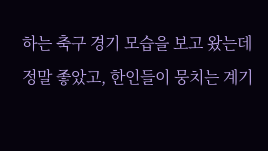하는 축구 경기 모습을 보고 왔는데 정말 좋았고, 한인들이 뭉치는 계기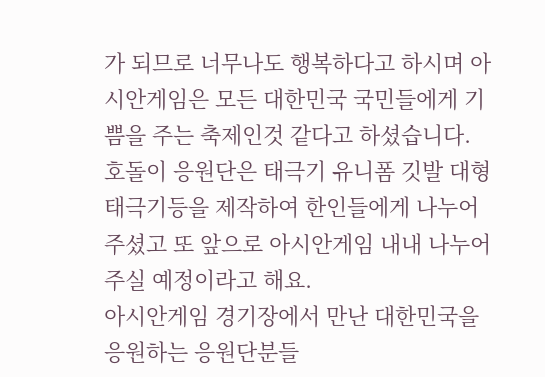가 되므로 너무나도 행복하다고 하시며 아시안게임은 모든 대한민국 국민들에게 기쁨을 주는 축제인것 같다고 하셨습니다. 호돌이 응원단은 태극기 유니폼 깃발 대형 태극기등을 제작하여 한인들에게 나누어주셨고 또 앞으로 아시안게임 내내 나누어주실 예정이라고 해요.
아시안게임 경기장에서 만난 대한민국을 응원하는 응원단분들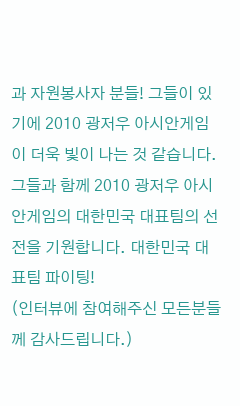과 자원봉사자 분들! 그들이 있기에 2010 광저우 아시안게임이 더욱 빛이 나는 것 같습니다. 그들과 함께 2010 광저우 아시안게임의 대한민국 대표팀의 선전을 기원합니다. 대한민국 대표팀 파이팅!
(인터뷰에 참여해주신 모든분들께 감사드립니다.)